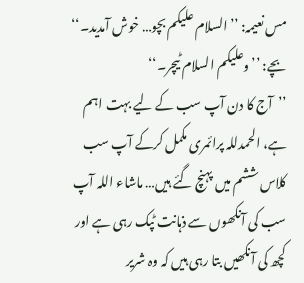مس نعیمہ: ’’السلام علیکم بچو… خوش آمدید۔‘‘
بچے: ’’وعلیکم السلام ٹیچر۔‘‘
’’آج کا دن آپ سب کے لیے بہت اہم ہے، الحمدللہ پرائمری مکمل کرکے آپ سب کلاس ششم میں پہنچ گئے ہیں… ماشاء اللہ آپ سب کی آنکھوں سے ذہانت ٹپک رہی ہے اور کچھ کی آنکھیں بتا رہی ہیں کہ وہ شریر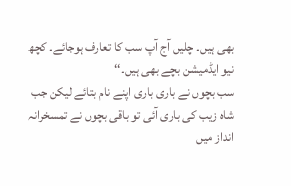بھی ہیں۔ چلیں آج آپ سب کا تعارف ہوجائے۔ کچھ نیو ایڈمیشن بچے بھی ہیں۔‘‘
سب بچوں نے باری باری اپنے نام بتائے لیکن جب شاہ زیب کی باری آئی تو باقی بچوں نے تمسخرانہ انداز میں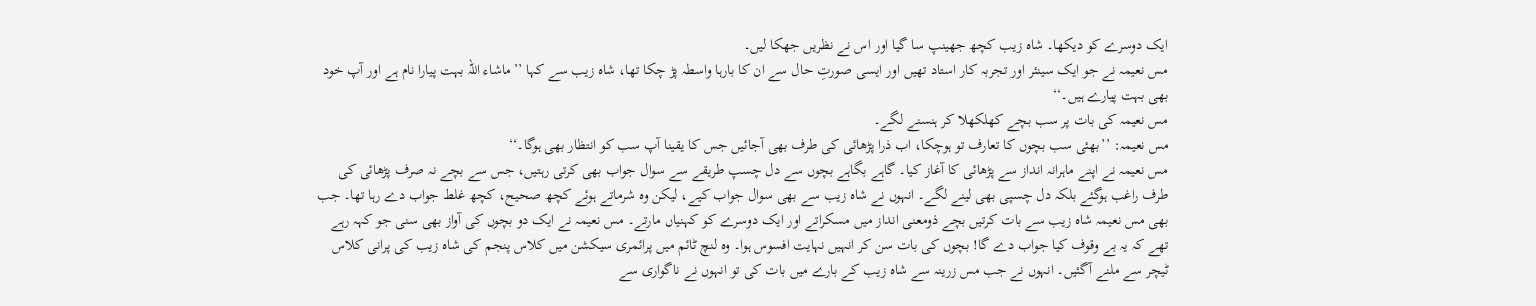ایک دوسرے کو دیکھا۔ شاہ زیب کچھ جھینپ سا گیا اور اس نے نظریں جھکا لیں۔
مس نعیمہ نے جو ایک سینئر اور تجربہ کار استاد تھیں اور ایسی صورتِ حال سے ان کا بارہا واسطہ پڑ چکا تھا، شاہ زیب سے کہا ’’ماشاء اللہ بہت پیارا نام ہے اور آپ خود بھی بہت پیارے ہیں۔‘‘
مس نعیمہ کی بات پر سب بچے کھلکھلا کر ہنسنے لگے۔
مس نعیمہ: ’’بھئی سب بچوں کا تعارف تو ہوچکا، اب ذرا پڑھائی کی طرف بھی آجائیں جس کا یقینا آپ سب کو انتظار بھی ہوگا۔‘‘
مس نعیمہ نے اپنے ماہرانہ انداز سے پڑھائی کا آغاز کیا۔ گاہے بگاہے بچوں سے دل چسپ طریقے سے سوال جواب بھی کرتی رہتیں، جس سے بچے نہ صرف پڑھائی کی طرف راغب ہوگئے بلکہ دل چسپی بھی لینے لگے۔ انہوں نے شاہ زیب سے بھی سوال جواب کیے، لیکن وہ شرماتے ہوئے کچھ صحیح، کچھ غلط جواب دے رہا تھا۔ جب بھی مس نعیمہ شاہ زیب سے بات کرتیں بچے ذومعنی انداز میں مسکراتے اور ایک دوسرے کو کہنیاں مارتے۔ مس نعیمہ نے ایک دو بچوں کی آواز بھی سنی جو کہہ رہے تھے کہ یہ بے وقوف کیا جواب دے گا! بچوں کی بات سن کر انہیں نہایت افسوس ہوا۔ وہ لنچ ٹائم میں پرائمری سیکشن میں کلاس پنجم کی شاہ زیب کی پرانی کلاس ٹیچر سے ملنے آگئیں۔ انہوں نے جب مس زرینہ سے شاہ زیب کے بارے میں بات کی تو انہوں نے ناگواری سے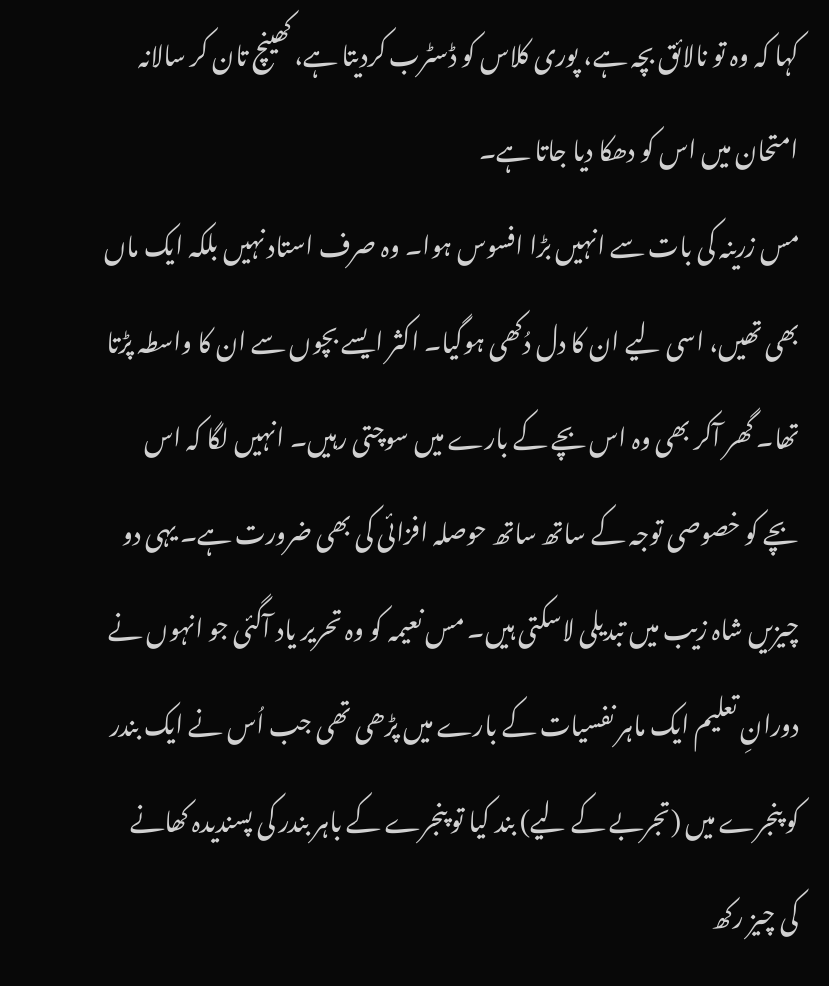کہا کہ وہ تو نالائق بچہ ہے، پوری کلاس کو ڈسٹرب کردیتا ہے، کھینچ تان کر سالانہ امتحان میں اس کو دھکا دیا جاتا ہے۔
مس زرینہ کی بات سے انہیں بڑا افسوس ہوا۔ وہ صرف استاد نہیں بلکہ ایک ماں بھی تھیں، اسی لیے ان کا دل دُکھی ہوگیا۔ اکثر ایسے بچوں سے ان کا واسطہ پڑتا تھا۔ گھر آکر بھی وہ اس بچے کے بارے میں سوچتی رہیں۔ انہیں لگا کہ اس بچے کو خصوصی توجہ کے ساتھ ساتھ حوصلہ افزائی کی بھی ضرورت ہے۔ یہی دو چیزیں شاہ زیب میں تبدیلی لاسکتی ہیں۔ مس نعیمہ کو وہ تحریر یاد آگئی جو انہوں نے دورانِ تعلیم ایک ماہر نفسیات کے بارے میں پڑھی تھی جب اُس نے ایک بندر کو پنجرے میں (تجربے کے لیے) بند کیا تو پنجرے کے باہر بندر کی پسندیدہ کھانے کی چیز رکھ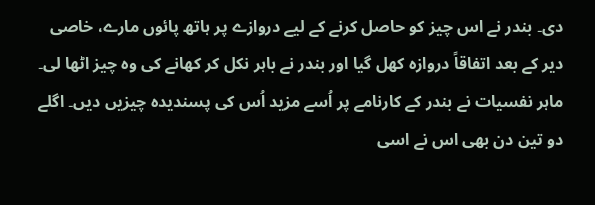دی۔ بندر نے اس چیز کو حاصل کرنے کے لیے دروازے پر ہاتھ پائوں مارے، خاصی دیر کے بعد اتفاقاً دروازہ کھل گیا اور بندر نے باہر نکل کر کھانے کی وہ چیز اٹھا لی۔ ماہر نفسیات نے بندر کے کارنامے پر اُسے مزید اُس کی پسندیدہ چیزیں دیں۔ اگلے دو تین دن بھی اس نے اسی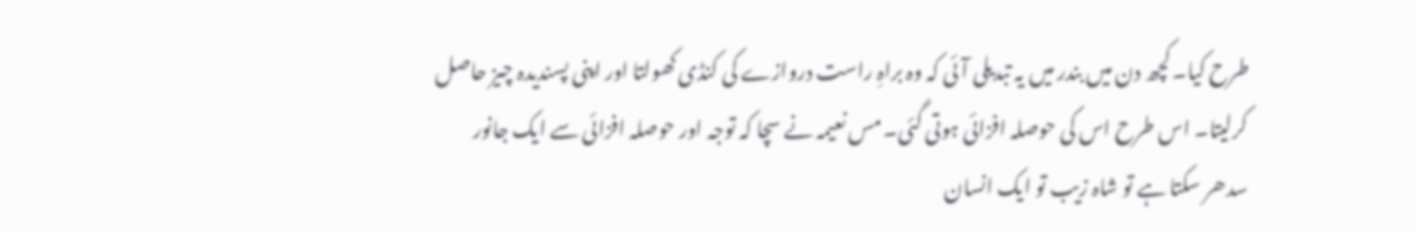طرح کیا۔ کچھ دن میں بندر میں یہ تبدیلی آئی کہ وہ براہِ راست دروازے کی کنڈی کھولتا اور اپنی پسندیدہ چیز حاصل کرلیتا۔ اس طرح اس کی حوصلہ افزائی ہوتی گئی۔ مس نعیمہ نے سچا کہ توجہ اور حوصلہ افزائی سے ایک جانور سدھر سکتا ہے تو شاہ زیب تو ایک انسان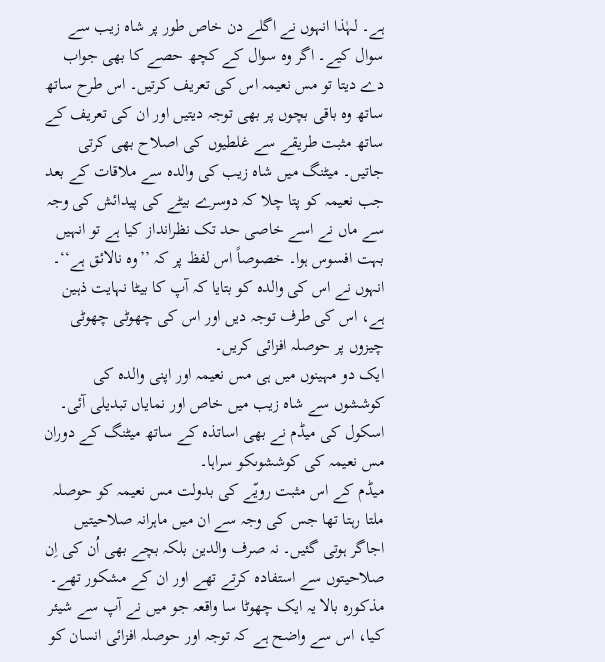ہے۔ لہٰذا انہوں نے اگلے دن خاص طور پر شاہ زیب سے سوال کیے۔ اگر وہ سوال کے کچھ حصے کا بھی جواب دے دیتا تو مس نعیمہ اس کی تعریف کرتیں۔ اس طرح ساتھ ساتھ وہ باقی بچوں پر بھی توجہ دیتیں اور ان کی تعریف کے ساتھ مثبت طریقے سے غلطیوں کی اصلاح بھی کرتی جاتیں۔ میٹنگ میں شاہ زیب کی والدہ سے ملاقات کے بعد جب نعیمہ کو پتا چلا کہ دوسرے بیٹے کی پیدائش کی وجہ سے ماں نے اسے خاصی حد تک نظرانداز کیا ہے تو انہیں بہت افسوس ہوا۔ خصوصاً اس لفظ پر کہ ’’وہ نالائق ہے‘‘۔ انہوں نے اس کی والدہ کو بتایا کہ آپ کا بیٹا نہایت ذہین ہے، اس کی طرف توجہ دیں اور اس کی چھوٹی چھوٹی چیزوں پر حوصلہ افزائی کریں۔
ایک دو مہینوں میں ہی مس نعیمہ اور اپنی والدہ کی کوششوں سے شاہ زیب میں خاص اور نمایاں تبدیلی آئی۔ اسکول کی میڈم نے بھی اساتذہ کے ساتھ میٹنگ کے دوران مس نعیمہ کی کوششوںکو سراہا۔
میڈم کے اس مثبت رویّے کی بدولت مس نعیمہ کو حوصلہ ملتا رہتا تھا جس کی وجہ سے ان میں ماہرانہ صلاحیتیں اجاگر ہوتی گئیں۔ نہ صرف والدین بلکہ بچے بھی اُن کی اِن صلاحیتوں سے استفادہ کرتے تھے اور ان کے مشکور تھے۔
مذکورہ بالا یہ ایک چھوٹا سا واقعہ جو میں نے آپ سے شیئر کیا، اس سے واضح ہے کہ توجہ اور حوصلہ افزائی انسان کو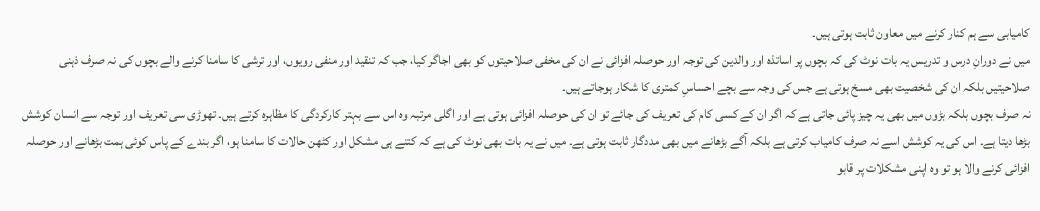کامیابی سے ہم کنار کرنے میں معاون ثابت ہوتی ہیں۔
میں نے دورانِ درس و تدریس یہ بات نوٹ کی کہ بچوں پر اساتذہ اور والدین کی توجہ اور حوصلہ افزائی نے ان کی مخفی صلاحیتوں کو بھی اجاگر کیا، جب کہ تنقید اور منفی رویوں، اور ترشی کا سامنا کرنے والے بچوں کی نہ صرف ذہنی صلاحیتیں بلکہ ان کی شخصیت بھی مسخ ہوتی ہے جس کی وجہ سے بچے احساسِ کمتری کا شکار ہوجاتے ہیں۔
نہ صرف بچوں بلکہ بڑوں میں بھی یہ چیز پائی جاتی ہے کہ اگر ان کے کسی کام کی تعریف کی جائے تو ان کی حوصلہ افزائی ہوتی ہے اور اگلی مرتبہ وہ اس سے بہتر کارکردگی کا مظاہرہ کرتے ہیں۔ تھوڑی سی تعریف اور توجہ سے انسان کوشش بڑھا دیتا ہے۔ اس کی یہ کوشش اسے نہ صرف کامیاب کرتی ہے بلکہ آگے بڑھانے میں بھی مددگار ثابت ہوتی ہے۔ میں نے یہ بات بھی نوٹ کی ہے کہ کتنے ہی مشکل اور کٹھن حالات کا سامنا ہو، اگر بندے کے پاس کوئی ہمت بڑھانے اور حوصلہ افزائی کرنے والا ہو تو وہ اپنی مشکلات پر قابو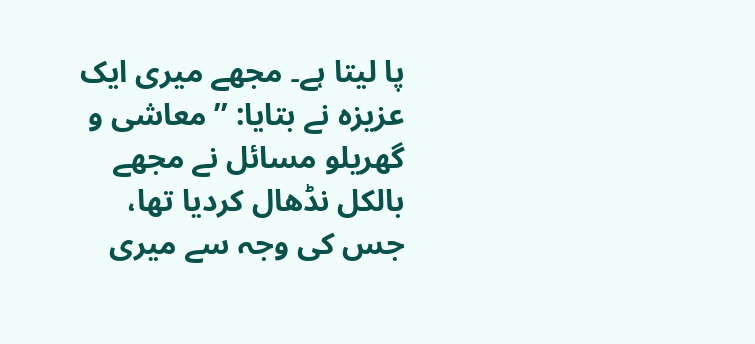پا لیتا ہے۔ مجھے میری ایک عزیزہ نے بتایا: ’’معاشی و گھریلو مسائل نے مجھے بالکل نڈھال کردیا تھا، جس کی وجہ سے میری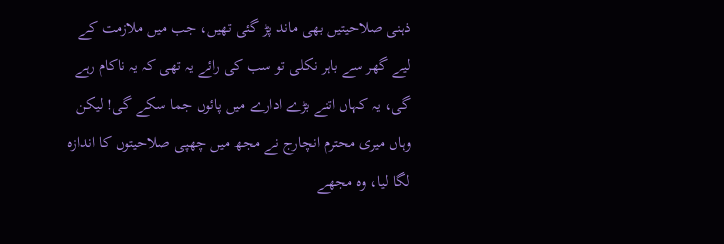ذہنی صلاحیتیں بھی ماند پڑ گئی تھیں، جب میں ملازمت کے لیے گھر سے باہر نکلی تو سب کی رائے یہ تھی کہ یہ ناکام رہے گی، یہ کہاں اتنے بڑے ادارے میں پائوں جما سکے گی! لیکن وہاں میری محترم انچارج نے مجھ میں چھپی صلاحیتوں کا اندازہ لگا لیا، وہ مجھے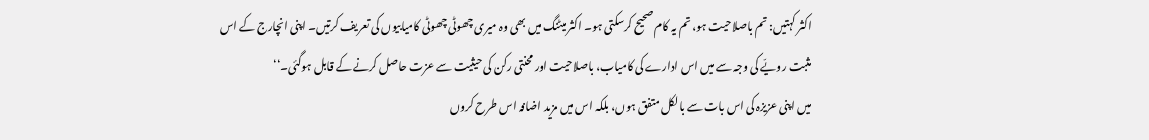اکثر کہتیں: تم باصلاحیت ہو، تم یہ کام صحیح کرسکتی ہو۔ اکثر میٹنگ میں بھی وہ میری چھوٹی چھوٹی کامیابیوں کی تعریف کرتیں۔ اپنی انچارج کے اس مثبت رویّے کی وجہ سے میں اس ادارے کی کامیاب، باصلاحیت اور محنتی رکن کی حیثیت سے عزت حاصل کرنے کے قابل ہوگئی۔‘‘
میں اپنی عزیزہ کی اس بات سے بالکل متفق ہوں، بلکہ اس میں مزید اضافہ اس طرح کروں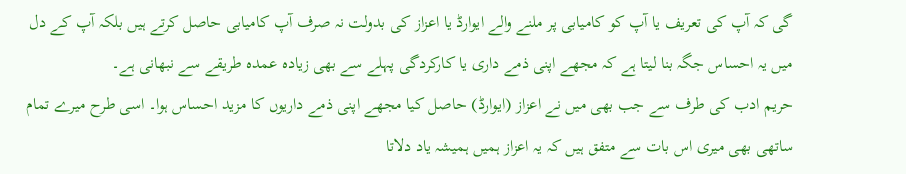گی کہ آپ کی تعریف یا آپ کو کامیابی پر ملنے والے ایوارڈ یا اعزاز کی بدولت نہ صرف آپ کامیابی حاصل کرتے ہیں بلکہ آپ کے دل میں یہ احساس جگہ بنا لیتا ہے کہ مجھے اپنی ذمے داری یا کارکردگی پہلے سے بھی زیادہ عمدہ طریقے سے نبھانی ہے۔
حریم ادب کی طرف سے جب بھی میں نے اعزاز (ایوارڈ) حاصل کیا مجھے اپنی ذمے داریوں کا مزید احساس ہوا۔ اسی طرح میرے تمام ساتھی بھی میری اس بات سے متفق ہیں کہ یہ اعزاز ہمیں ہمیشہ یاد دلاتا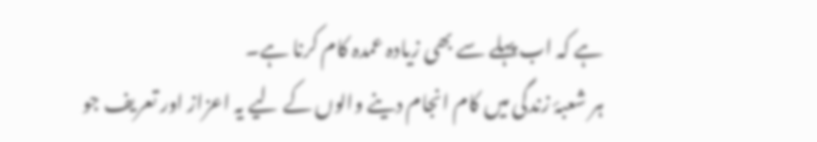ہے کہ اب پہلے سے بھی زیادہ عمدہ کام کرنا ہے۔
ہر شعبۂ زندگی میں کام انجام دینے والوں کے لیے یہ اعزاز اور تعریف جو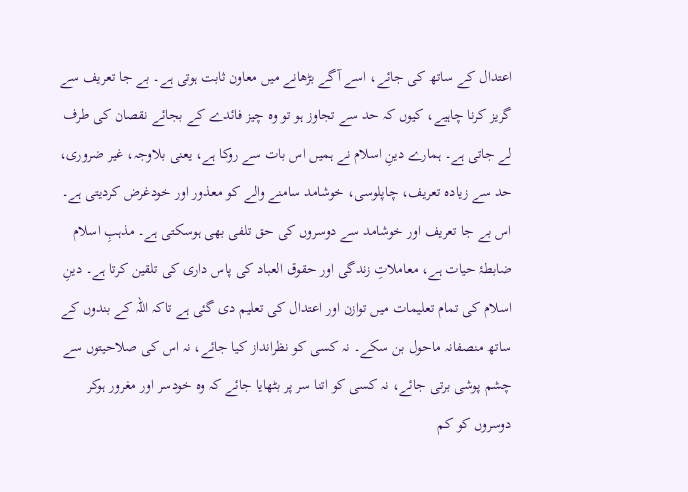اعتدال کے ساتھ کی جائے، اسے آگے بڑھانے میں معاون ثابت ہوتی ہے۔ بے جا تعریف سے گریز کرنا چاہیے، کیوں کہ حد سے تجاوز ہو تو وہ چیز فائدے کے بجائے نقصان کی طرف لے جاتی ہے۔ ہمارے دینِ اسلام نے ہمیں اس بات سے روکا ہے، یعنی بلاوجہ، غیر ضروری، حد سے زیادہ تعریف، چاپلوسی، خوشامد سامنے والے کو معذور اور خودغرض کردیتی ہے۔ اس بے جا تعریف اور خوشامد سے دوسروں کی حق تلفی بھی ہوسکتی ہے۔ مذہبِ اسلام ضابطۂ حیات ہے، معاملاتِ زندگی اور حقوق العباد کی پاس داری کی تلقین کرتا ہے۔ دینِ اسلام کی تمام تعلیمات میں توازن اور اعتدال کی تعلیم دی گئی ہے تاکہ اللہ کے بندوں کے ساتھ منصفانہ ماحول بن سکے۔ نہ کسی کو نظرانداز کیا جائے، نہ اس کی صلاحیتوں سے چشم پوشی برتی جائے، نہ کسی کو اتنا سر پر بٹھایا جائے کہ وہ خودسر اور مغرور ہوکر دوسروں کو کم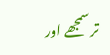تر سمجھے اور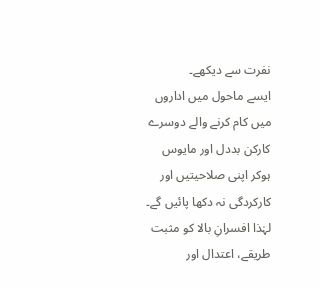نفرت سے دیکھے۔
ایسے ماحول میں اداروں میں کام کرنے والے دوسرے کارکن بددل اور مایوس ہوکر اپنی صلاحیتیں اور کارکردگی نہ دکھا پائیں گے۔ لہٰذا افسرانِ بالا کو مثبت طریقے، اعتدال اور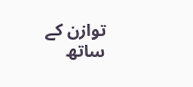توازن کے ساتھ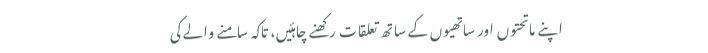اپنے ماتحتوں اور ساتھیوں کے ساتھ تعلقات رکھنے چاہئیں، تاکہ سامنے والے کی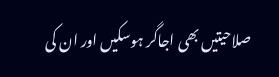صلاحیتیں بھی اجاگر ہوسکیں اور ان کی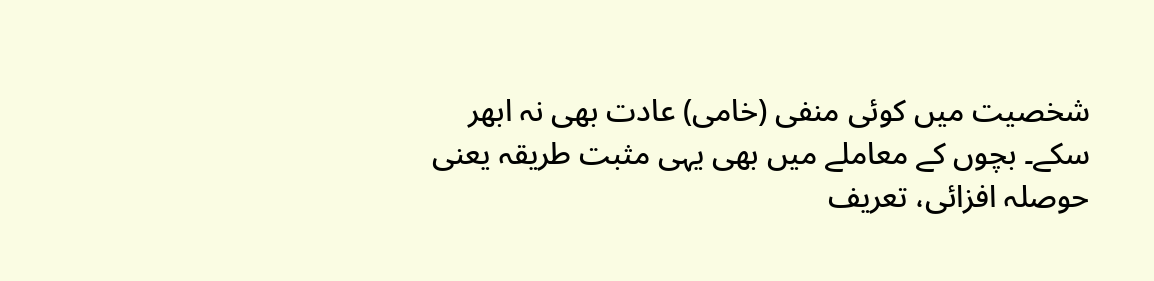شخصیت میں کوئی منفی (خامی) عادت بھی نہ ابھر سکے۔ بچوں کے معاملے میں بھی یہی مثبت طریقہ یعنی حوصلہ افزائی، تعریف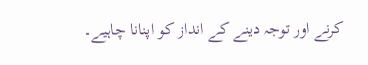کرنے اور توجہ دینے کے انداز کو اپنانا چاہیے۔